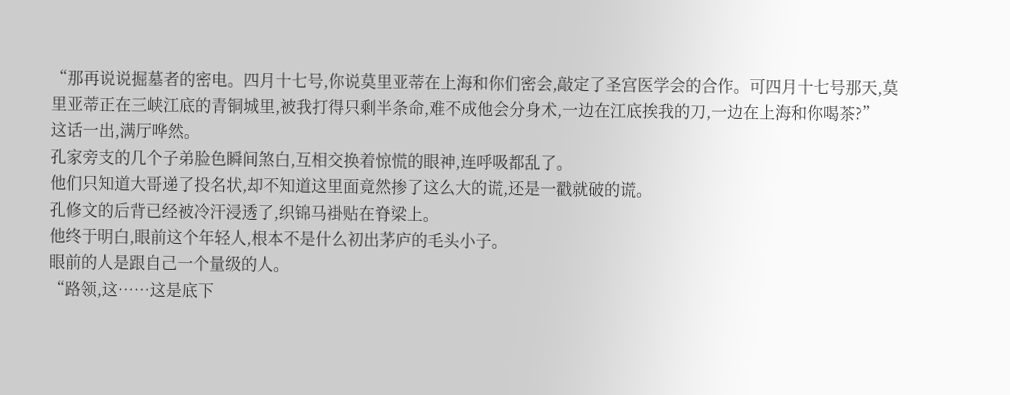“那再说说掘墓者的密电。四月十七号,你说莫里亚蒂在上海和你们密会,敲定了圣宫医学会的合作。可四月十七号那天,莫里亚蒂正在三峡江底的青铜城里,被我打得只剩半条命,难不成他会分身术,一边在江底挨我的刀,一边在上海和你喝茶?”
这话一出,满厅哗然。
孔家旁支的几个子弟脸色瞬间煞白,互相交换着惊慌的眼神,连呼吸都乱了。
他们只知道大哥递了投名状,却不知道这里面竟然掺了这么大的谎,还是一戳就破的谎。
孔修文的后背已经被冷汗浸透了,织锦马褂贴在脊梁上。
他终于明白,眼前这个年轻人,根本不是什么初出茅庐的毛头小子。
眼前的人是跟自己一个量级的人。
“路领,这……这是底下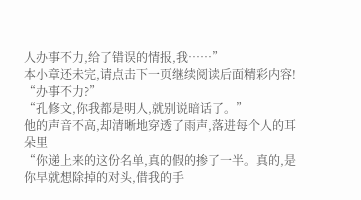人办事不力,给了错误的情报,我……”
本小章还未完,请点击下一页继续阅读后面精彩内容!
“办事不力?”
“孔修文,你我都是明人,就别说暗话了。”
他的声音不高,却清晰地穿透了雨声,落进每个人的耳朵里
“你递上来的这份名单,真的假的掺了一半。真的,是你早就想除掉的对头,借我的手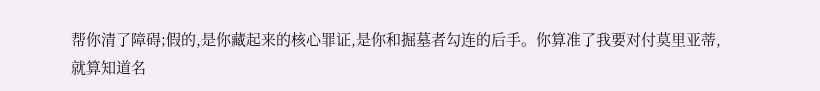帮你清了障碍;假的,是你藏起来的核心罪证,是你和掘墓者勾连的后手。你算准了我要对付莫里亚蒂,就算知道名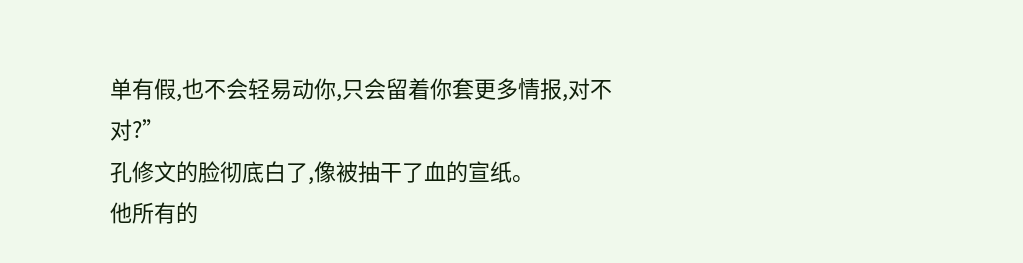单有假,也不会轻易动你,只会留着你套更多情报,对不对?”
孔修文的脸彻底白了,像被抽干了血的宣纸。
他所有的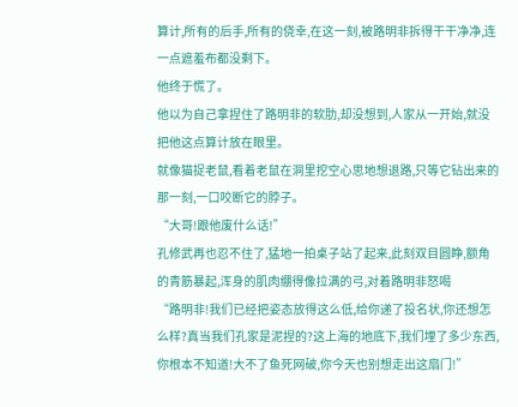算计,所有的后手,所有的侥幸,在这一刻,被路明非拆得干干净净,连一点遮羞布都没剩下。
他终于慌了。
他以为自己拿捏住了路明非的软肋,却没想到,人家从一开始,就没把他这点算计放在眼里。
就像猫捉老鼠,看着老鼠在洞里挖空心思地想退路,只等它钻出来的那一刻,一口咬断它的脖子。
“大哥!跟他废什么话!”
孔修武再也忍不住了,猛地一拍桌子站了起来,此刻双目圆睁,额角的青筋暴起,浑身的肌肉绷得像拉满的弓,对着路明非怒喝
“路明非!我们已经把姿态放得这么低,给你递了投名状,你还想怎么样?真当我们孔家是泥捏的?这上海的地底下,我们埋了多少东西,你根本不知道!大不了鱼死网破,你今天也别想走出这扇门!”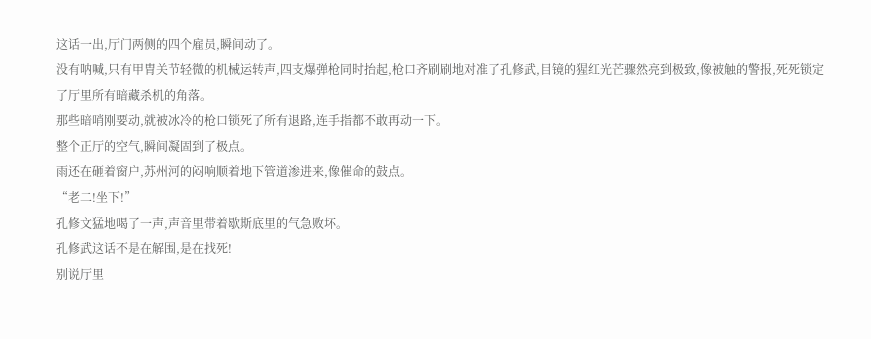这话一出,厅门两侧的四个雇员,瞬间动了。
没有呐喊,只有甲胄关节轻微的机械运转声,四支爆弹枪同时抬起,枪口齐刷刷地对准了孔修武,目镜的猩红光芒骤然亮到极致,像被触的警报,死死锁定了厅里所有暗藏杀机的角落。
那些暗哨刚要动,就被冰冷的枪口锁死了所有退路,连手指都不敢再动一下。
整个正厅的空气,瞬间凝固到了极点。
雨还在砸着窗户,苏州河的闷响顺着地下管道渗进来,像催命的鼓点。
“老二!坐下!”
孔修文猛地喝了一声,声音里带着歇斯底里的气急败坏。
孔修武这话不是在解围,是在找死!
别说厅里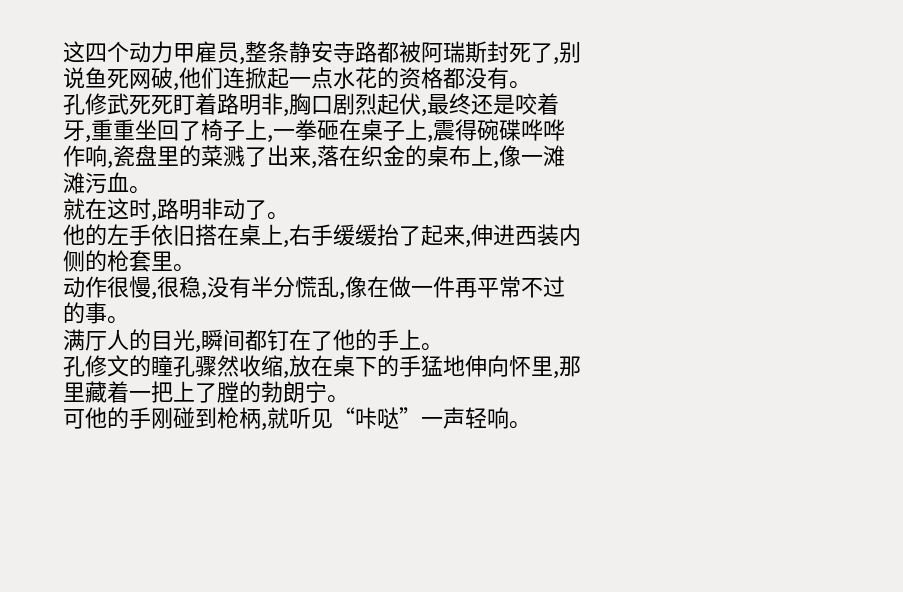这四个动力甲雇员,整条静安寺路都被阿瑞斯封死了,别说鱼死网破,他们连掀起一点水花的资格都没有。
孔修武死死盯着路明非,胸口剧烈起伏,最终还是咬着牙,重重坐回了椅子上,一拳砸在桌子上,震得碗碟哗哗作响,瓷盘里的菜溅了出来,落在织金的桌布上,像一滩滩污血。
就在这时,路明非动了。
他的左手依旧搭在桌上,右手缓缓抬了起来,伸进西装内侧的枪套里。
动作很慢,很稳,没有半分慌乱,像在做一件再平常不过的事。
满厅人的目光,瞬间都钉在了他的手上。
孔修文的瞳孔骤然收缩,放在桌下的手猛地伸向怀里,那里藏着一把上了膛的勃朗宁。
可他的手刚碰到枪柄,就听见“咔哒”一声轻响。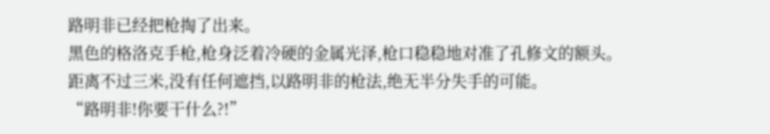路明非已经把枪掏了出来。
黑色的格洛克手枪,枪身泛着冷硬的金属光泽,枪口稳稳地对准了孔修文的额头。
距离不过三米,没有任何遮挡,以路明非的枪法,绝无半分失手的可能。
“路明非!你要干什么?!”